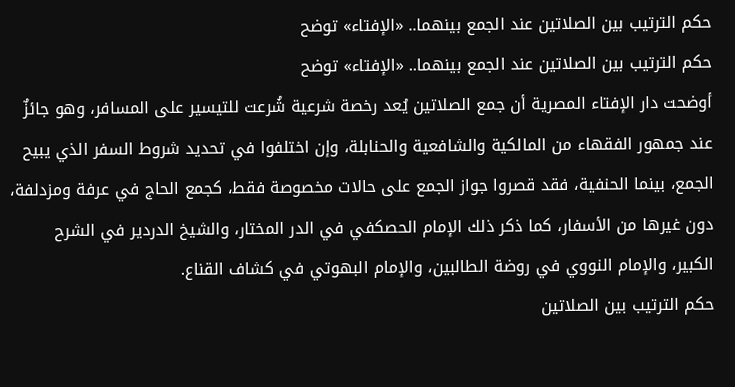حكم الترتيب بين الصلاتين عند الجمع بينهما.. «الإفتاء» توضح
حكم الترتيب بين الصلاتين عند الجمع بينهما.. «الإفتاء» توضح
أوضحت دار الإفتاء المصرية أن جمع الصلاتين يُعد رخصة شرعية شُرعت للتيسير على المسافر، وهو جائزٌ عند جمهور الفقهاء من المالكية والشافعية والحنابلة، وإن اختلفوا في تحديد شروط السفر الذي يبيح الجمع، بينما الحنفية، فقد قصروا جواز الجمع على حالات مخصوصة فقط، كجمع الحاج في عرفة ومزدلفة، دون غيرها من الأسفار، كما ذكر ذلك الإمام الحصكفي في الدر المختار، والشيخ الدردير في الشرح الكبير، والإمام النووي في روضة الطالبين، والإمام البهوتي في كشاف القناع.
حكم الترتيب بين الصلاتين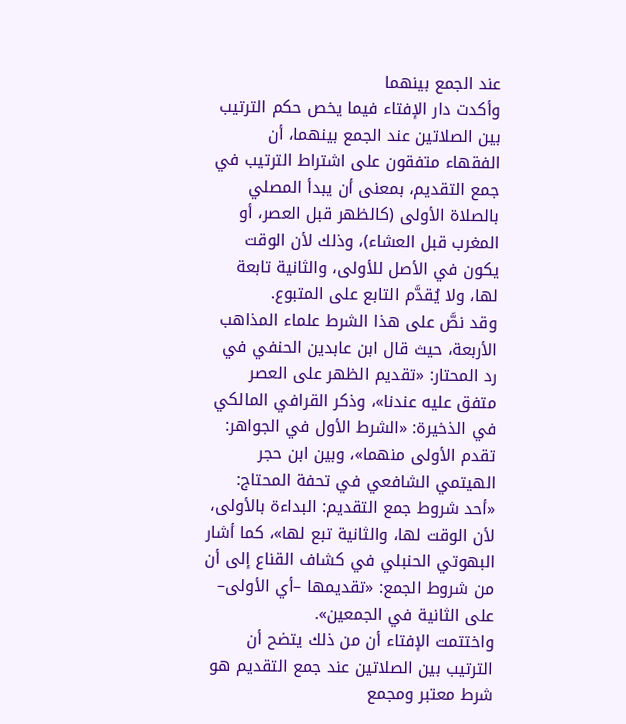عند الجمع بينهما
وأكدت دار الإفتاء فيما يخص حكم الترتيب بين الصلاتين عند الجمع بينهما، أن الفقهاء متفقون على اشتراط الترتيب في جمع التقديم، بمعنى أن يبدأ المصلي بالصلاة الأولى (كالظهر قبل العصر، أو المغرب قبل العشاء)، وذلك لأن الوقت يكون في الأصل للأولى، والثانية تابعة لها، ولا يُقدَّم التابع على المتبوع.
وقد نصَّ على هذا الشرط علماء المذاهب الأربعة، حيث قال ابن عابدين الحنفي في رد المحتار: «تقديم الظهر على العصر متفق عليه عندنا»، وذكر القرافي المالكي في الذخيرة: «الشرط الأول في الجواهر: تقدم الأولى منهما»، وبين ابن حجر الهيتمي الشافعي في تحفة المحتاج: «أحد شروط جمع التقديم: البداءة بالأولى، لأن الوقت لها، والثانية تبع لها»، كما أشار البهوتي الحنبلي في كشاف القناع إلى أن من شروط الجمع: «تقديمها –أي الأولى– على الثانية في الجمعين».
واختتمت الإفتاء أن من ذلك يتضح أن الترتيب بين الصلاتين عند جمع التقديم هو شرط معتبر ومجمع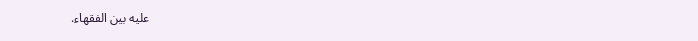عليه بين الفقهاء.